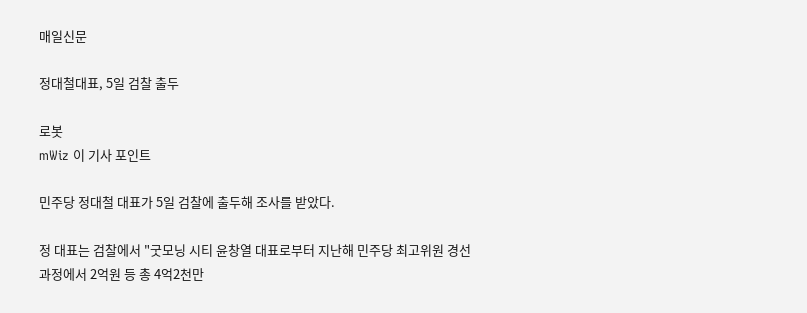매일신문

정대철대표, 5일 검찰 출두

로봇
mWiz 이 기사 포인트

민주당 정대철 대표가 5일 검찰에 출두해 조사를 받았다.

정 대표는 검찰에서 "굿모닝 시티 윤창열 대표로부터 지난해 민주당 최고위원 경선과정에서 2억원 등 총 4억2천만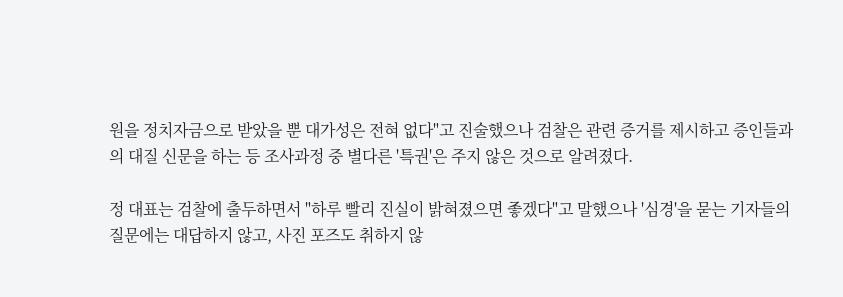원을 정치자금으로 받았을 뿐 대가성은 전혀 없다"고 진술했으나 검찰은 관련 증거를 제시하고 증인들과의 대질 신문을 하는 등 조사과정 중 별다른 '특권'은 주지 않은 것으로 알려졌다.

정 대표는 검찰에 출두하면서 "하루 빨리 진실이 밝혀졌으면 좋겠다"고 말했으나 '심경'을 묻는 기자들의 질문에는 대답하지 않고, 사진 포즈도 취하지 않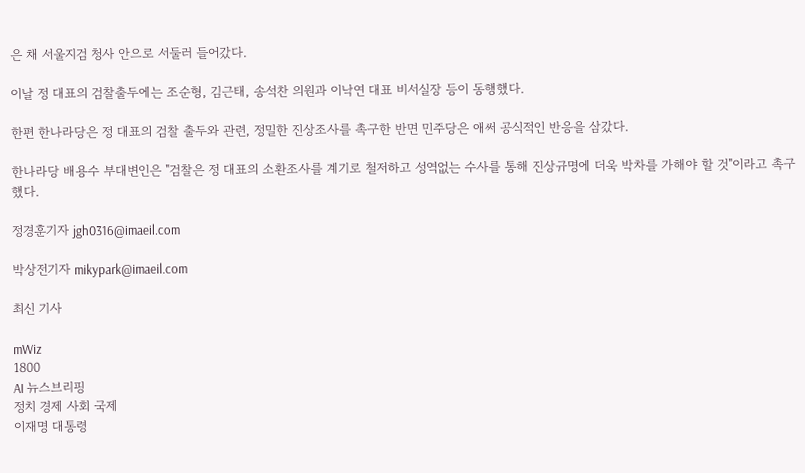은 채 서울지검 청사 안으로 서둘러 들어갔다.

이날 정 대표의 검찰출두에는 조순형, 김근태, 송석찬 의원과 이낙연 대표 비서실장 등이 동행했다.

한편 한나라당은 정 대표의 검찰 출두와 관련, 정밀한 진상조사를 촉구한 반면 민주당은 애써 공식적인 반응을 삼갔다.

한나라당 배용수 부대변인은 "검찰은 정 대표의 소환조사를 계기로 철저하고 성역없는 수사를 통해 진상규명에 더욱 박차를 가해야 할 것"이라고 촉구했다.

정경훈기자 jgh0316@imaeil.com

박상전기자 mikypark@imaeil.com

최신 기사

mWiz
1800
AI 뉴스브리핑
정치 경제 사회 국제
이재명 대통령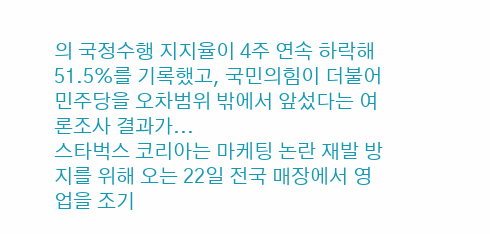의 국정수행 지지율이 4주 연속 하락해 51.5%를 기록했고, 국민의힘이 더불어민주당을 오차범위 밖에서 앞섰다는 여론조사 결과가...
스타벅스 코리아는 마케팅 논란 재발 방지를 위해 오는 22일 전국 매장에서 영업을 조기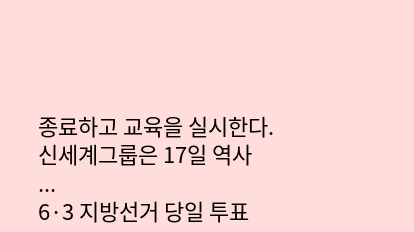종료하고 교육을 실시한다. 신세계그룹은 17일 역사 ...
6·3 지방선거 당일 투표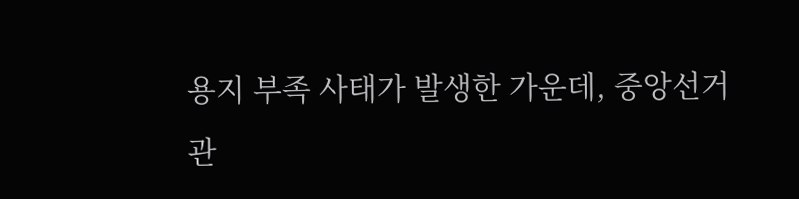용지 부족 사태가 발생한 가운데, 중앙선거관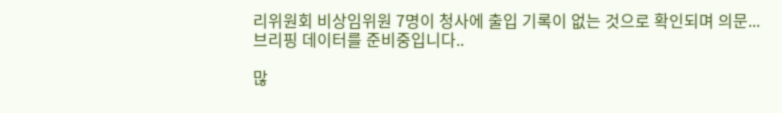리위원회 비상임위원 7명이 청사에 출입 기록이 없는 것으로 확인되며 의문...
브리핑 데이터를 준비중입니다..

많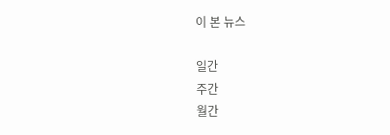이 본 뉴스

일간
주간
월간